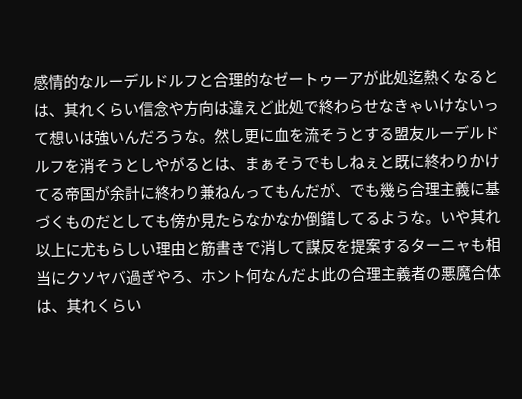感情的なルーデルドルフと合理的なゼートゥーアが此処迄熱くなるとは、其れくらい信念や方向は違えど此処で終わらせなきゃいけないって想いは強いんだろうな。然し更に血を流そうとする盟友ルーデルドルフを消そうとしやがるとは、まぁそうでもしねぇと既に終わりかけてる帝国が余計に終わり兼ねんってもんだが、でも幾ら合理主義に基づくものだとしても傍か見たらなかなか倒錯してるような。いや其れ以上に尤もらしい理由と筋書きで消して謀反を提案するターニャも相当にクソヤバ過ぎやろ、ホント何なんだよ此の合理主義者の悪魔合体は、其れくらい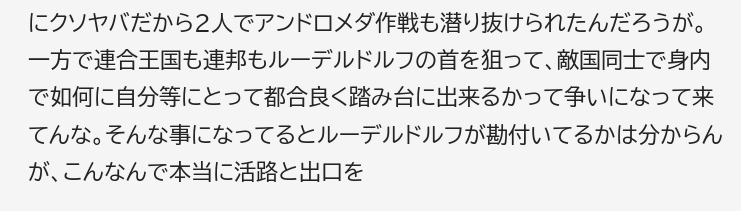にクソヤバだから2人でアンドロメダ作戦も潜り抜けられたんだろうが。
一方で連合王国も連邦もルーデルドルフの首を狙って、敵国同士で身内で如何に自分等にとって都合良く踏み台に出来るかって争いになって来てんな。そんな事になってるとルーデルドルフが勘付いてるかは分からんが、こんなんで本当に活路と出口を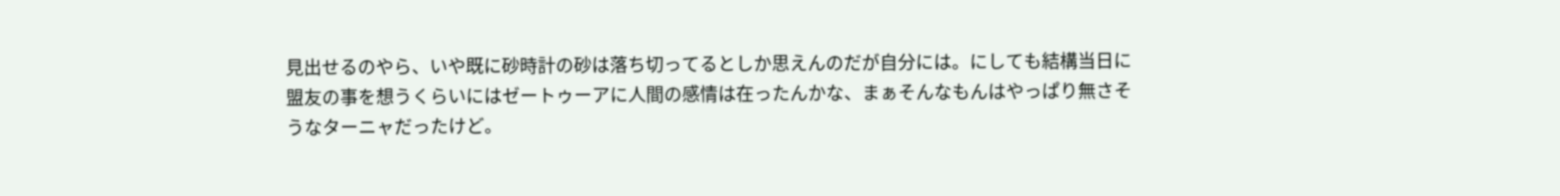見出せるのやら、いや既に砂時計の砂は落ち切ってるとしか思えんのだが自分には。にしても結構当日に盟友の事を想うくらいにはゼートゥーアに人間の感情は在ったんかな、まぁそんなもんはやっぱり無さそうなターニャだったけど。